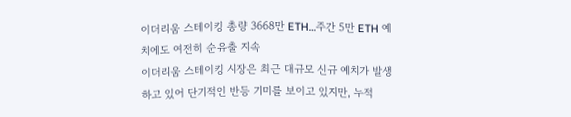이더리움 스테이킹 총량 3668만 ETH…주간 5만 ETH 예치에도 여전히 순유출 지속
이더리움 스테이킹 시장은 최근 대규모 신규 예치가 발생하고 있어 단기적인 반등 기미를 보이고 있지만, 누적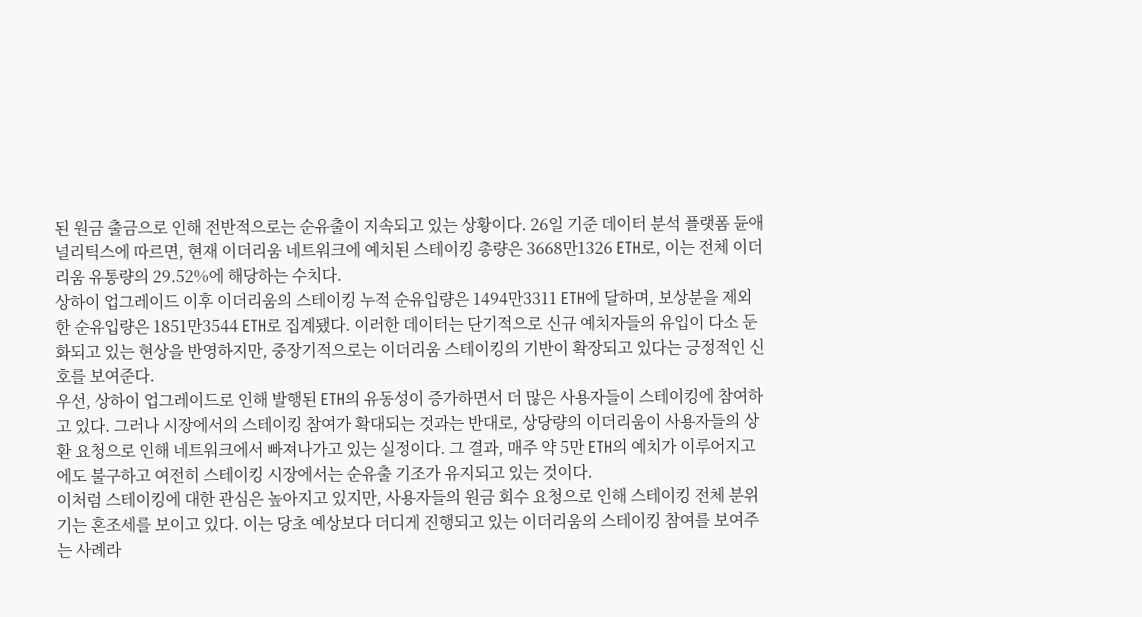된 원금 출금으로 인해 전반적으로는 순유출이 지속되고 있는 상황이다. 26일 기준 데이터 분석 플랫폼 듄애널리틱스에 따르면, 현재 이더리움 네트워크에 예치된 스테이킹 총량은 3668만1326 ETH로, 이는 전체 이더리움 유통량의 29.52%에 해당하는 수치다.
상하이 업그레이드 이후 이더리움의 스테이킹 누적 순유입량은 1494만3311 ETH에 달하며, 보상분을 제외한 순유입량은 1851만3544 ETH로 집계됐다. 이러한 데이터는 단기적으로 신규 예치자들의 유입이 다소 둔화되고 있는 현상을 반영하지만, 중장기적으로는 이더리움 스테이킹의 기반이 확장되고 있다는 긍정적인 신호를 보여준다.
우선, 상하이 업그레이드로 인해 발행된 ETH의 유동성이 증가하면서 더 많은 사용자들이 스테이킹에 참여하고 있다. 그러나 시장에서의 스테이킹 참여가 확대되는 것과는 반대로, 상당량의 이더리움이 사용자들의 상환 요청으로 인해 네트워크에서 빠져나가고 있는 실정이다. 그 결과, 매주 약 5만 ETH의 예치가 이루어지고에도 불구하고 여전히 스테이킹 시장에서는 순유출 기조가 유지되고 있는 것이다.
이처럼 스테이킹에 대한 관심은 높아지고 있지만, 사용자들의 원금 회수 요청으로 인해 스테이킹 전체 분위기는 혼조세를 보이고 있다. 이는 당초 예상보다 더디게 진행되고 있는 이더리움의 스테이킹 참여를 보여주는 사례라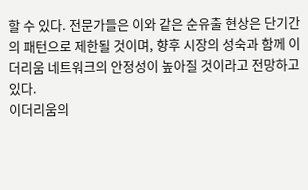할 수 있다. 전문가들은 이와 같은 순유출 현상은 단기간의 패턴으로 제한될 것이며, 향후 시장의 성숙과 함께 이더리움 네트워크의 안정성이 높아질 것이라고 전망하고 있다.
이더리움의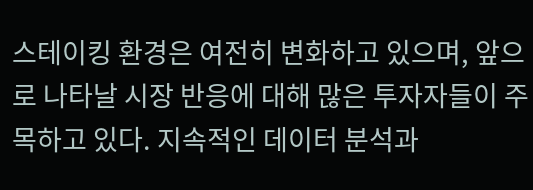스테이킹 환경은 여전히 변화하고 있으며, 앞으로 나타날 시장 반응에 대해 많은 투자자들이 주목하고 있다. 지속적인 데이터 분석과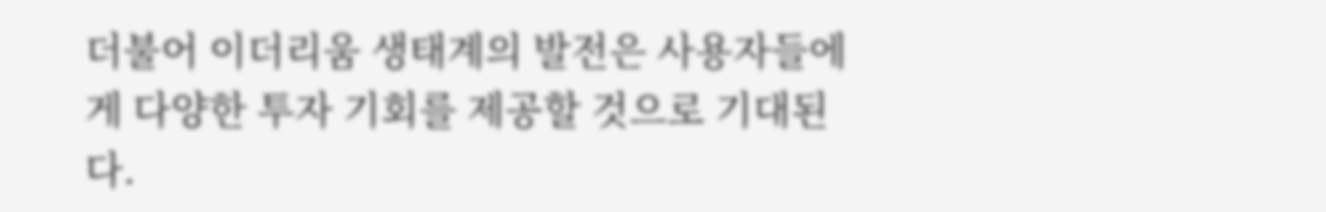더불어 이더리움 생태계의 발전은 사용자들에게 다양한 투자 기회를 제공할 것으로 기대된다.